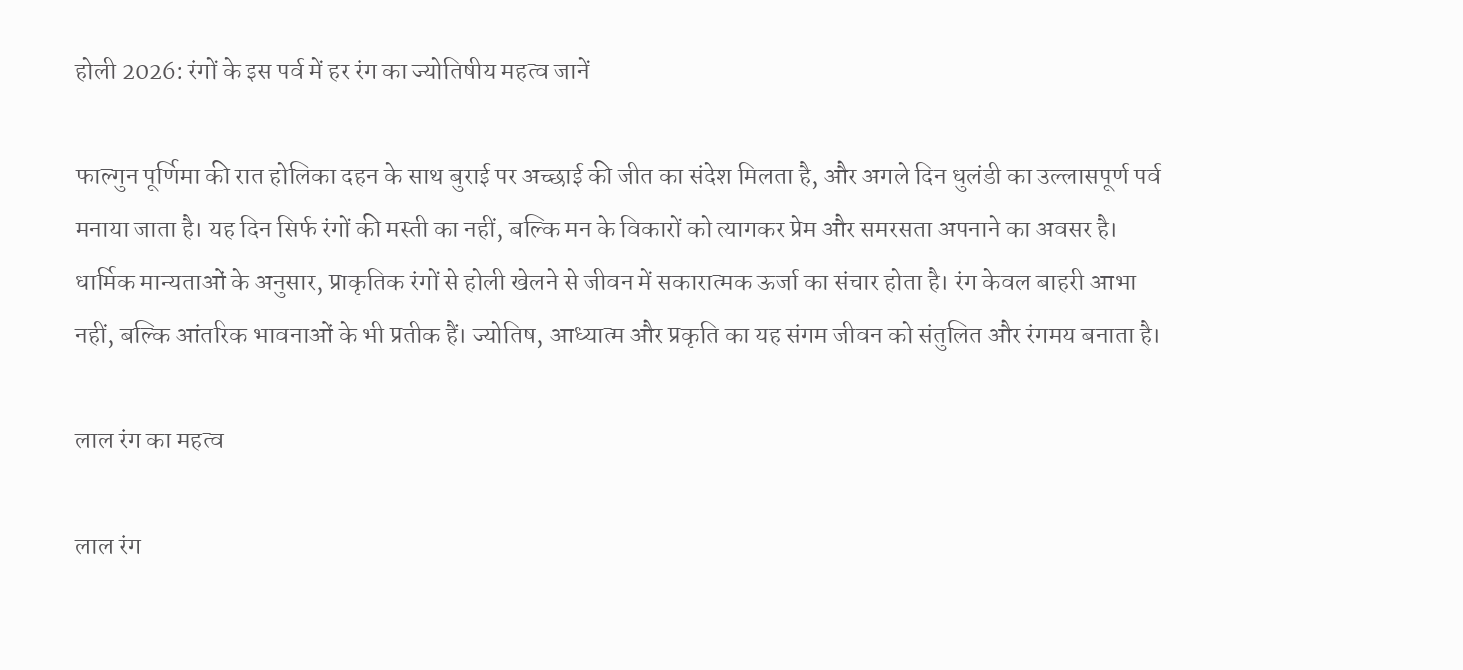होली 2026: रंगों के इस पर्व में हर रंग का ज्योतिषीय महत्व जानें

फाल्गुन पूर्णिमा की रात होलिका दहन के साथ बुराई पर अच्छाई की जीत का संदेश मिलता है, और अगले दिन धुलंडी का उल्लासपूर्ण पर्व मनाया जाता है। यह दिन सिर्फ रंगों की मस्ती का नहीं, बल्कि मन के विकारों को त्यागकर प्रेम और समरसता अपनाने का अवसर है। धार्मिक मान्यताओं के अनुसार, प्राकृतिक रंगों से होली खेलने से जीवन में सकारात्मक ऊर्जा का संचार होता है। रंग केवल बाहरी आभा नहीं, बल्कि आंतरिक भावनाओं के भी प्रतीक हैं। ज्योतिष, आध्यात्म और प्रकृति का यह संगम जीवन को संतुलित और रंगमय बनाता है।

लाल रंग का महत्व

लाल रंग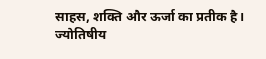साहस, शक्ति और ऊर्जा का प्रतीक है। ज्योतिषीय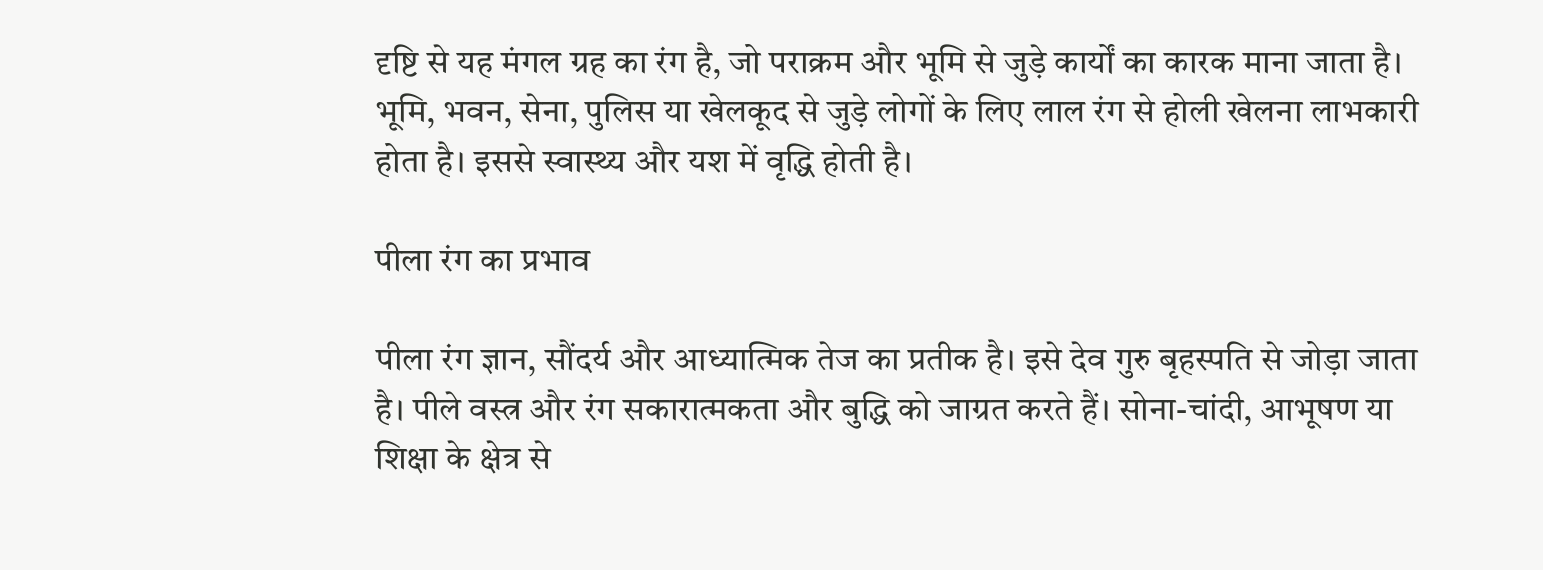दृष्टि से यह मंगल ग्रह का रंग है, जो पराक्रम और भूमि से जुड़े कार्यों का कारक माना जाता है। भूमि, भवन, सेना, पुलिस या खेलकूद से जुड़े लोगों के लिए लाल रंग से होली खेलना लाभकारी होता है। इससे स्वास्थ्य और यश में वृद्धि होती है।

पीला रंग का प्रभाव

पीला रंग ज्ञान, सौंदर्य और आध्यात्मिक तेज का प्रतीक है। इसे देव गुरु बृहस्पति से जोड़ा जाता है। पीले वस्त्र और रंग सकारात्मकता और बुद्धि को जाग्रत करते हैं। सोना-चांदी, आभूषण या शिक्षा के क्षेत्र से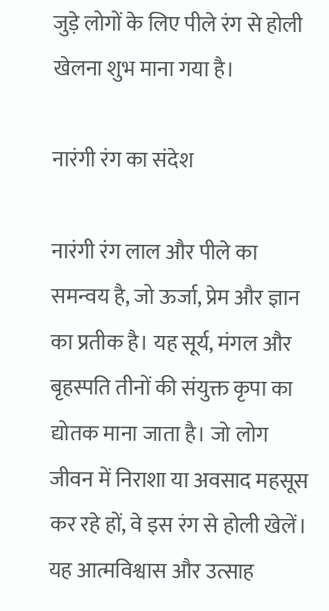जुड़े लोगों के लिए पीले रंग से होली खेलना शुभ माना गया है।

नारंगी रंग का संदेश

नारंगी रंग लाल और पीले का समन्वय है, जो ऊर्जा, प्रेम और ज्ञान का प्रतीक है। यह सूर्य, मंगल और बृहस्पति तीनों की संयुक्त कृपा का द्योतक माना जाता है। जो लोग जीवन में निराशा या अवसाद महसूस कर रहे हों, वे इस रंग से होली खेलें। यह आत्मविश्वास और उत्साह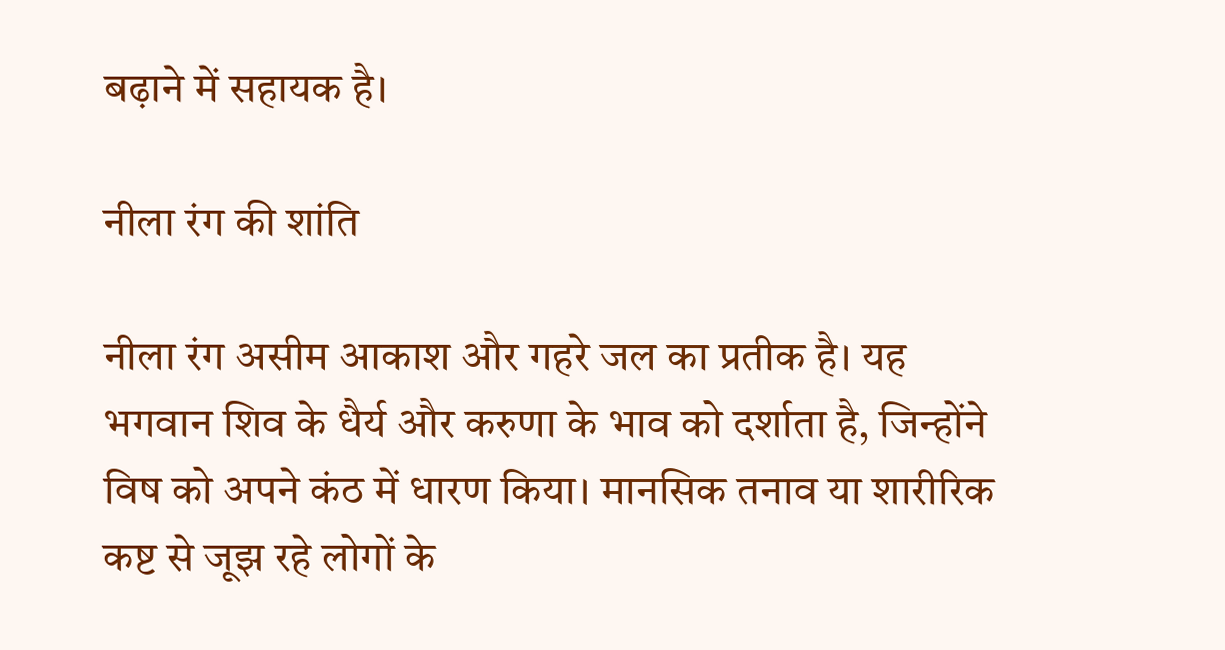बढ़ाने में सहायक है।

नीला रंग की शांति

नीला रंग असीम आकाश और गहरे जल का प्रतीक है। यह भगवान शिव के धैर्य और करुणा के भाव को दर्शाता है, जिन्होंने विष को अपने कंठ में धारण किया। मानसिक तनाव या शारीरिक कष्ट से जूझ रहे लोगों के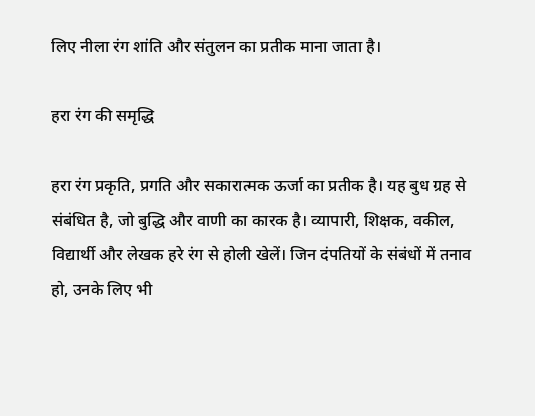लिए नीला रंग शांति और संतुलन का प्रतीक माना जाता है।

हरा रंग की समृद्धि

हरा रंग प्रकृति, प्रगति और सकारात्मक ऊर्जा का प्रतीक है। यह बुध ग्रह से संबंधित है, जो बुद्धि और वाणी का कारक है। व्यापारी, शिक्षक, वकील, विद्यार्थी और लेखक हरे रंग से होली खेलें। जिन दंपतियों के संबंधों में तनाव हो, उनके लिए भी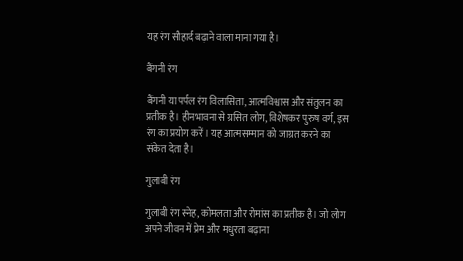यह रंग सौहार्द बढ़ाने वाला माना गया है।

बैंगनी रंग

बैंगनी या पर्पल रंग विलासिता, आत्मविश्वास और संतुलन का प्रतीक है। हीनभावना से ग्रसित लोग, विशेषकर पुरुष वर्ग, इस रंग का प्रयोग करें। यह आत्मसम्मान को जाग्रत करने का संकेत देता है।

गुलाबी रंग

गुलाबी रंग स्नेह, कोमलता और रोमांस का प्रतीक है। जो लोग अपने जीवन में प्रेम और मधुरता बढ़ाना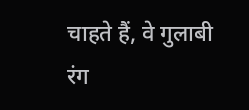चाहते हैं, वे गुलाबी रंग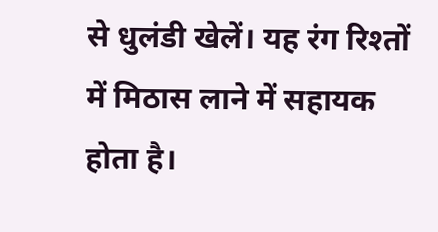से धुलंडी खेलें। यह रंग रिश्तों में मिठास लाने में सहायक होता है।